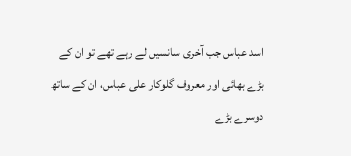اسد عباس جب آخری سانسیں لے رہے تھے تو ان کے بڑے بھائی اور معروف گلوکار علی عباس، ان کے ساتھ دوسرے بڑے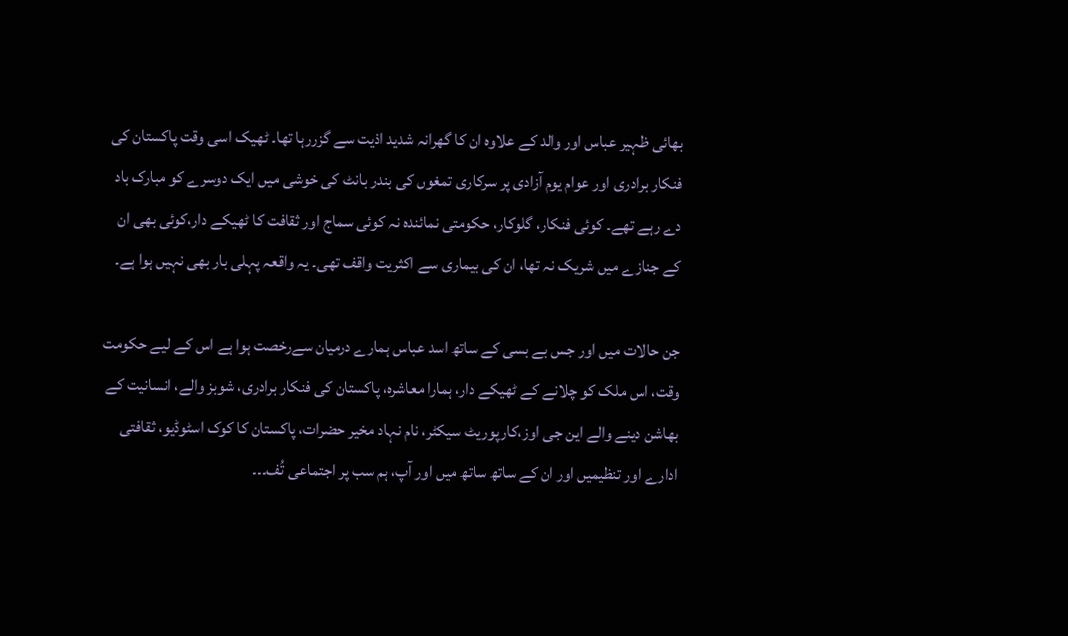بھائی ظہیر عباس اور والد کے علاوہ ان کا گھرانہ شدید اذیت سے گزررہا تھا۔ ٹھیک اسی وقت پاکستان کی فنکار برادری اور عوام یوم آزادی پر سرکاری تمغوں کی بندر بانٹ کی خوشی میں ایک دوسرے کو مبارک باد دے رہے تھے۔ کوئی فنکار، گلوکار، حکومتی نمائندہ نہ کوئی سماج اور ثقافت کا ٹھیکے دار،کوئی بھی ان کے جنازے میں شریک نہ تھا، ان کی بیماری سے اکثریت واقف تھی۔ یہ واقعہ پہلی بار بھی نہیں ہوا ہے۔

جن حالات میں اور جس بے بسی کے ساتھ اسد عباس ہمارے درمیان سےرخصت ہوا ہے اس کے لیے حکومت وقت، اس ملک کو چلانے کے ٹھیکے دار، ہمارا معاشرہ، پاکستان کی فنکار برادری، شوبز والے، انسانیت کے بھاشن دینے والے این جی اوز،کارپوریٹ سیکٹر، نام نہاد مخیر حضرات، پاکستان کا کوک اسٹوڈیو، ثقافتی ادارے اور تنظیمیں اور ان کے ساتھ ساتھ میں اور آپ، ہم سب پر اجتماعی تُف۔۔۔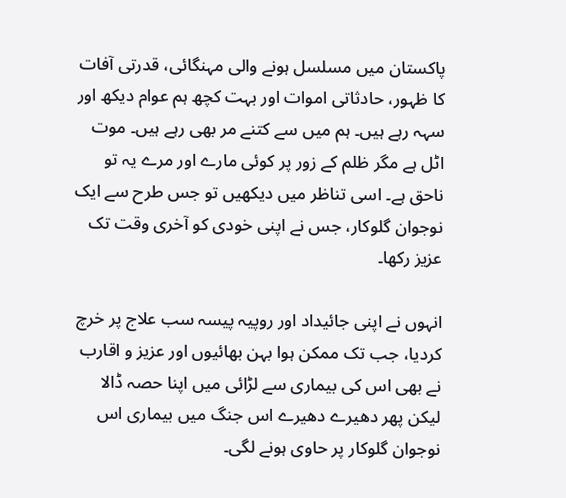پاکستان میں مسلسل ہونے والی مہنگائی، قدرتی آفات کا ظہور، حادثاتی اموات اور بہت کچھ ہم عوام دیکھ اور سہہ رہے ہیں۔ ہم میں سے کتنے مر بھی رہے ہیں۔ موت اٹل ہے مگر ظلم کے زور پر کوئی مارے اور مرے یہ تو ناحق ہے۔ اسی تناظر میں دیکھیں تو جس طرح سے ایک نوجوان گلوکار، جس نے اپنی خودی کو آخری وقت تک عزیز رکھا۔

انہوں نے اپنی جائیداد اور روپیہ پیسہ سب علاج پر خرچ کردیا، جب تک ممکن ہوا بہن بھائیوں اور عزیز و اقارب نے بھی اس کی بیماری سے لڑائی میں اپنا حصہ ڈالا لیکن پھر دھیرے دھیرے اس جنگ میں بیماری اس نوجوان گلوکار پر حاوی ہونے لگی۔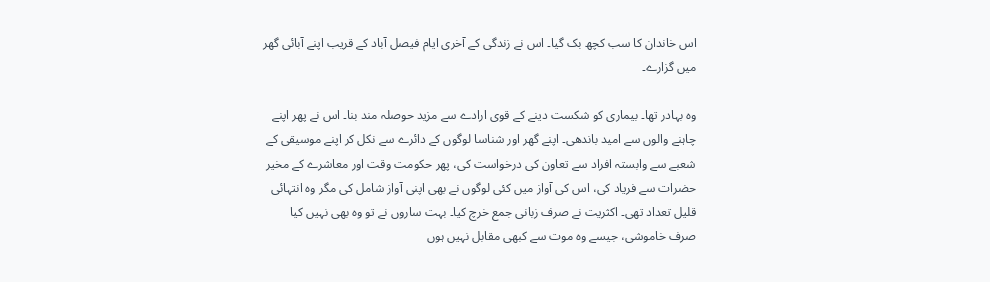اس خاندان کا سب کچھ بک گیا۔ اس نے زندگی کے آخری ایام فیصل آباد کے قریب اپنے آبائی گھر میں گزارے۔

وہ بہادر تھا۔ بیماری کو شکست دینے کے قوی ارادے سے مزید حوصلہ مند بنا۔ اس نے پھر اپنے چاہنے والوں سے امید باندھی۔ اپنے گھر اور شناسا لوگوں کے دائرے سے نکل کر اپنے موسیقی کے شعبے سے وابستہ افراد سے تعاون کی درخواست کی، پھر حکومت وقت اور معاشرے کے مخیر حضرات سے فریاد کی، اس کی آواز میں کئی لوگوں نے بھی اپنی آواز شامل کی مگر وہ انتہائی قلیل تعداد تھی۔ اکثریت نے صرف زبانی جمع خرچ کیا۔ بہت ساروں نے تو وہ بھی نہیں کیا صرف خاموشی، جیسے وہ موت سے کبھی مقابل نہیں ہوں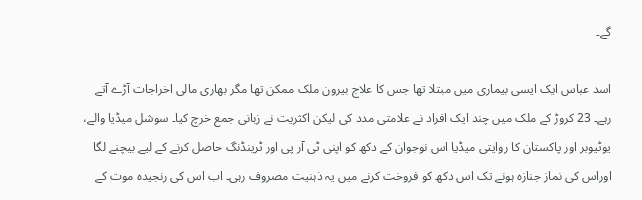گے۔

اسد عباس ایک ایسی بیماری میں مبتلا تھا جس کا علاج بیرون ملک ممکن تھا مگر بھاری مالی اخراجات آڑے آتے رہے۔ 23 کروڑ کے ملک میں چند ایک افراد نے علامتی مدد کی لیکن اکثریت نے زبانی جمع خرچ کیا۔ سوشل میڈیا والے، یوٹیوبر اور پاکستان کا روایتی میڈیا اس نوجوان کے دکھ کو اپنی ٹی آر پی اور ٹرینڈنگ حاصل کرنے کے لیے بیچنے لگا اوراس کی نماز جنازہ ہونے تک اس دکھ کو فروخت کرنے میں یہ ذہنیت مصروف رہی۔ اب اس کی رنجیدہ موت کے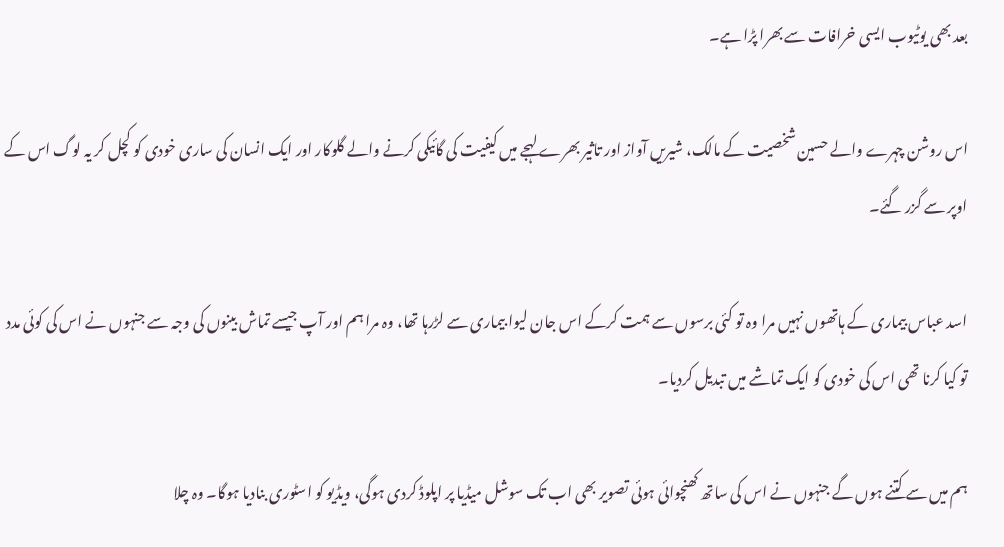بعد بھی یوٹیوب ایسی خرافات سے بھرا پڑا ہے۔

اس روشن چہرے والے حسین شخصیت کے مالک، شیریں آواز اور تاثیر بھرے لہجے میں کیفیت کی گائیکی کرنے والے گلوکار اور ایک انسان کی ساری خودی کو کچل کر یہ لوگ اس کے اوپر سے گزر گئے۔

اسد عباس بیماری کے ہاتھوں نہیں مرا وہ تو کئی برسوں سے ہمت کرکے اس جان لیوا بیماری سے لڑرہا تھا، وہ مرا ہم اور آپ جیسے تماش بینوں کی وجہ سے جنہوں نے اس کی کوئی مدد تو کیا کرنا تھی اس کی خودی کو ایک تماشے میں تبدیل کردیا۔

ہم میں سے کتنے ہوں گے جنہوں نے اس کی ساتھ کھنچوائی ہوئی تصویر بھی اب تک سوشل میڈیا پر اپلوڈ کردی ہوگی، ویڈیو کو اسٹوری بنادیا ہوگا۔ وہ چلا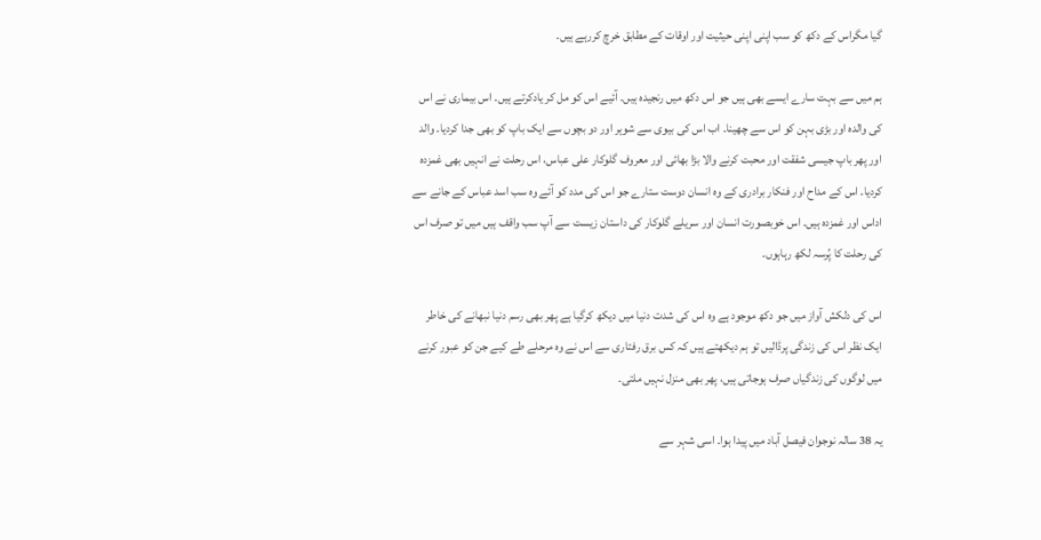گیا مگراس کے دکھ کو سب اپنی اپنی حیثیت اور اوقات کے مطابق خرچ کررہے ہیں۔

ہم میں سے بہت سارے ایسے بھی ہیں جو اس دکھ میں رنجیدہ ہیں۔ آئیے اس کو مل کر یادکرتے ہیں۔ اس بیماری نے اس کی والدہ اور بڑی بہن کو اس سے چھینا۔ اب اس کی بیوی سے شوہر اور دو بچوں سے ایک باپ کو بھی جدا کردیا۔ والد اور پھر باپ جیسی شفقت اور محبت کرنے والا بڑا بھائی اور معروف گلوکار علی عباس، اس رحلت نے انہیں بھی غمزدہ کردیا۔ اس کے مداح اور فنکار برادری کے وہ انسان دوست ستارے جو اس کی مدد کو آئے وہ سب اسد عباس کے جانے سے اداس اور غمزدہ ہیں۔ اس خوبصورت انسان اور سریلے گلوکار کی داستان زیست سے آپ سب واقف ہیں میں تو صرف اس کی رحلت کا پُرسہ لکھ رہاہوں۔

اس کی دلکش آواز میں جو دکھ موجود ہے وہ اس کی شدت دنیا میں دیکھ کرگیا ہے پھر بھی رسم دنیا نبھانے کی خاطر ایک نظر اس کی زندگی پرڈالیں تو ہم دیکھتے ہیں کہ کس برق رفتاری سے اس نے وہ مرحلے طے کیے جن کو عبور کرنے میں لوگوں کی زندگیاں صرف ہوجاتی ہیں، پھر بھی منزل نہیں ملتی۔

یہ 38 سالہ نوجوان فیصل آباد میں پیدا ہوا۔ اسی شہر سے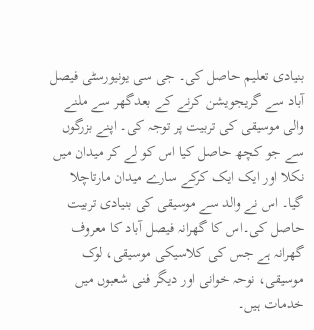بنیادی تعلیم حاصل کی۔ جی سی یونیورسٹی فیصل آباد سے گریجویشن کرنے کے بعدگھر سے ملنے والی موسیقی کی تربیت پر توجہ کی۔ اپنے بزرگوں سے جو کچھ حاصل کیا اس کو لے کر میدان میں نکلا اور ایک ایک کرکے سارے میدان مارتاچلا گیا۔ اس نے والد سے موسیقی کی بنیادی تربیت حاصل کی۔اس کا گھرانہ فیصل آباد کا معروف گھرانہ ہے جس کی کلاسیکی موسیقی، لوک موسیقی، نوحہ خوانی اور دیگر فنی شعبوں میں خدمات ہیں۔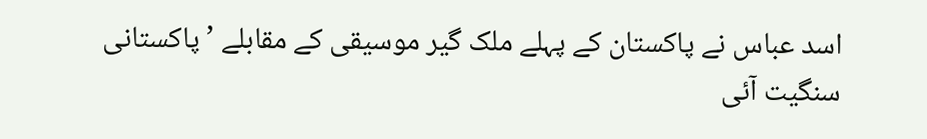اسد عباس نے پاکستان کے پہلے ملک گیر موسیقی کے مقابلے ’پاکستانی سنگیت آئی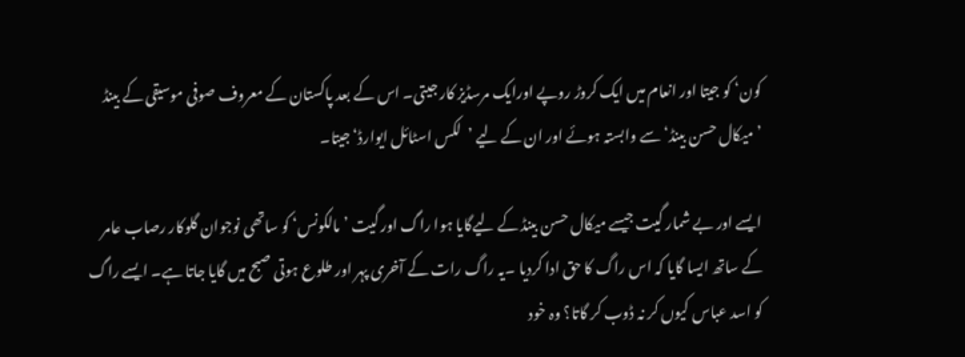کون‘ کو جیتا اور انعام میں ایک کروڑ روپے اورایک مرسڈیز کار جیتی۔ اس کے بعد پاکستان کے معروف صوفی موسیقی کے بینڈ ’میکال حسن بینڈ‘ سے وابستہ ہوئے اور ان کے لیے ’لکس اسٹائل ایوارڈ‘ جیتا۔

ایسے اور بے شمار گیت جیسے میکال حسن بینڈ کے لیےگایا ہوا راگ اور گیت ’مالکونس‘ کو ساتھی نوجوان گلوکار رصاب عامر کے ساتھ ایسا گایا کہ اس راگ کا حق ادا کردیا ۔یہ راگ رات کے آخری پہر اور طلوع ہوتی صبح میں گایا جاتا ہے۔ ایسے راگ کو اسد عباس کیوں کر نہ ڈوب کر گاتا؟ وہ خود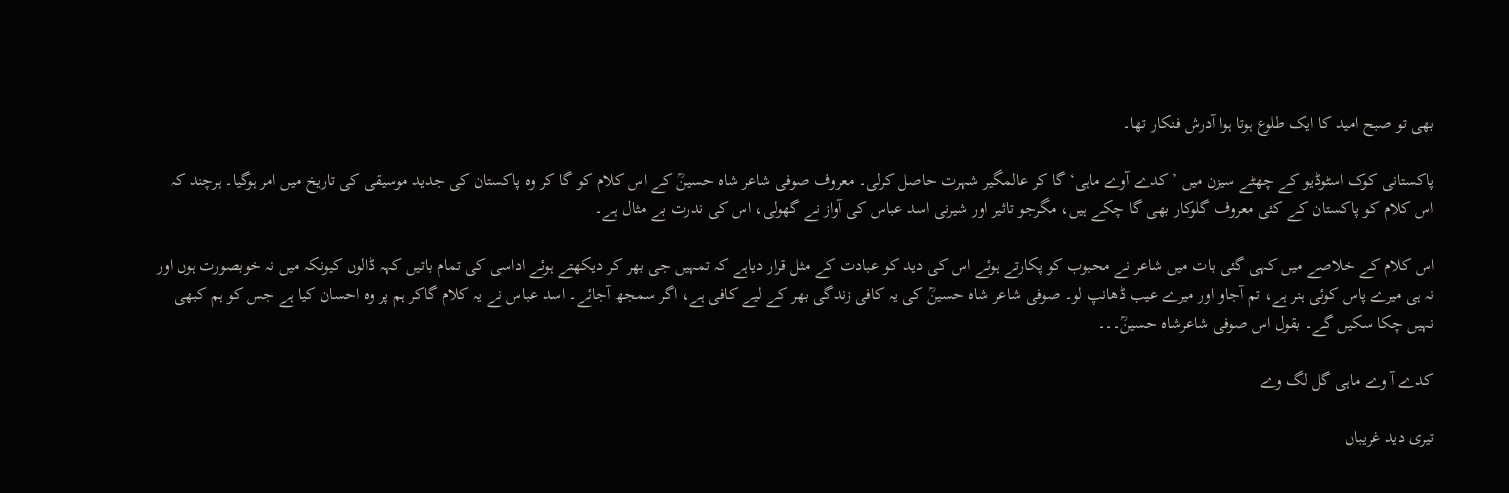بھی تو صبح امید کا ایک طلوع ہوتا ہوا آدرش فنکار تھا۔

پاکستانی کوک اسٹوڈیو کے چھٹے سیزن میں ’کدے آوے ماہی‘ گا کر عالمگیر شہرت حاصل کرلی۔ معروف صوفی شاعر شاہ حسینؒ کے اس کلام کو گا کر وہ پاکستان کی جدید موسیقی کی تاریخ میں امر ہوگیا۔ ہرچند کہ اس کلام کو پاکستان کے کئی معروف گلوکار بھی گا چکے ہیں، مگرجو تاثیر اور شیرنی اسد عباس کی آواز نے گھولی، اس کی ندرت بے مثال ہے۔

اس کلام کے خلاصے میں کہی گئی بات میں شاعر نے محبوب کو پکارتے ہوئے اس کی دید کو عبادت کے مثل قرار دیاہے کہ تمہیں جی بھر کر دیکھتے ہوئے اداسی کی تمام باتیں کہہ ڈالوں کیونکہ میں نہ خوبصورت ہوں اور نہ ہی میرے پاس کوئی ہنر ہے، تم آجاو اور میرے عیب ڈھانپ لو۔ صوفی شاعر شاہ حسینؒ کی یہ کافی زندگی بھر کے لیے کافی ہے، اگر سمجھ آجائے۔ اسد عباس نے یہ کلام گاکر ہم پر وہ احسان کیا ہے جس کو ہم کبھی نہیں چکا سکیں گے۔ بقول اس صوفی شاعرشاہ حسینؒ۔۔۔

کدے آ وے ماہی گل لگ وے

تیری دید غریباں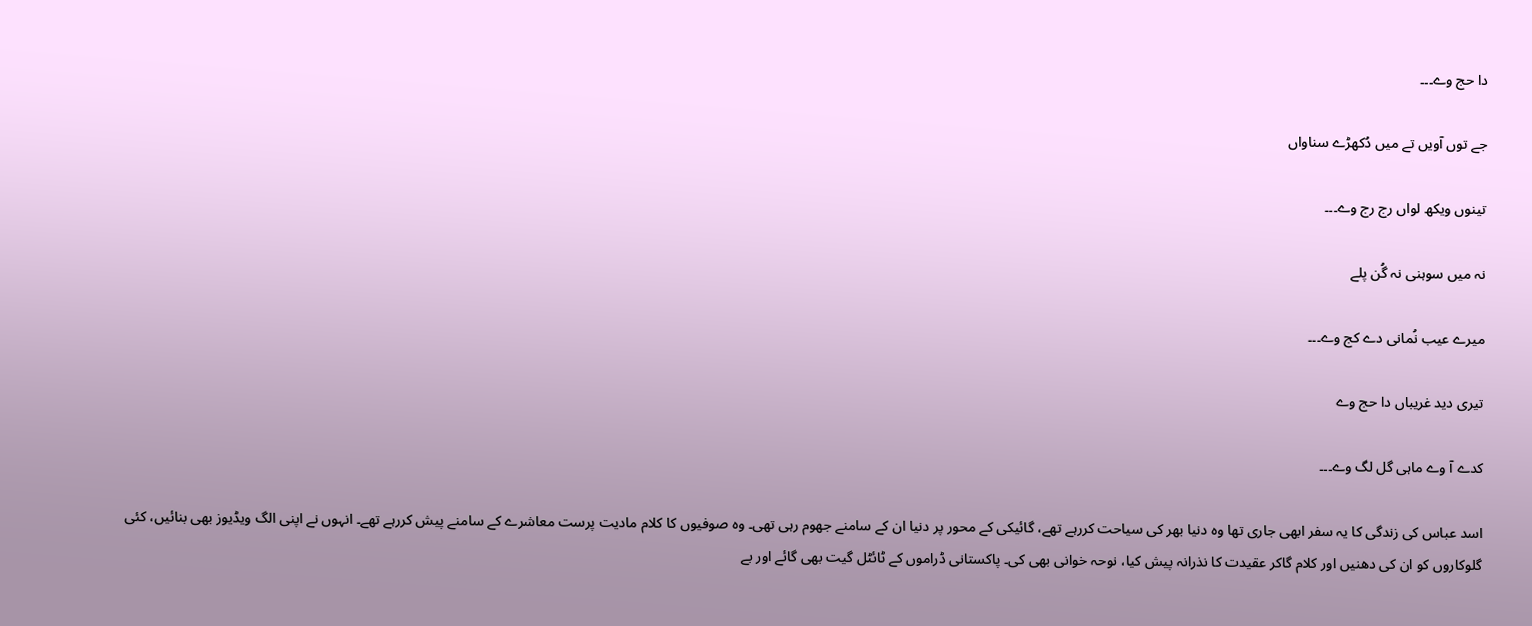دا حج وے۔۔۔

جے توں آویں تے میں دُکھڑے سناواں

تینوں ویکھ لواں رج رج وے۔۔۔

نہ میں سوہنی نہ گُن پلے

میرے عیب نُمانی دے کج وے۔۔۔

تیری دید غریباں دا حج وے

کدے آ وے ماہی گل لگ وے۔۔۔

اسد عباس کی زندگی کا یہ سفر ابھی جاری تھا وہ دنیا بھر کی سیاحت کررہے تھے، گائیکی کے محور پر دنیا ان کے سامنے جھوم رہی تھی۔ وہ صوفیوں کا کلام مادیت پرست معاشرے کے سامنے پیش کررہے تھے۔ انہوں نے اپنی الگ ویڈیوز بھی بنائیں، کئی گلوکاروں کو ان کی دھنیں اور کلام گاکر عقیدت کا نذرانہ پیش کیا، نوحہ خوانی بھی کی۔ پاکستانی ڈراموں کے ٹائٹل گیت بھی گائے اور بے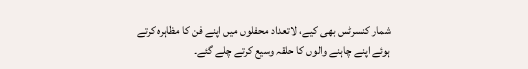شمار کنسرٹس بھی کیے، لاتعداد محفلوں میں اپنے فن کا مظاہرہ کرتے ہوئے اپنے چاہنے والوں کا حلقہ وسیع کرتے چلے گئے۔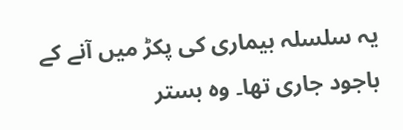یہ سلسلہ بیماری کی پکڑ میں آنے کے باجود جاری تھا۔ وہ بستر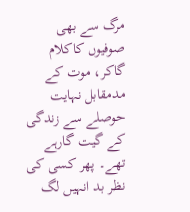مرگ سے بھی صوفیوں کاکلام گاکر، موت کے مدمقابل نہایت حوصلے سے زندگی کے گیت گارہے تھے۔ پھر کسی کی نظر بد انہیں لگ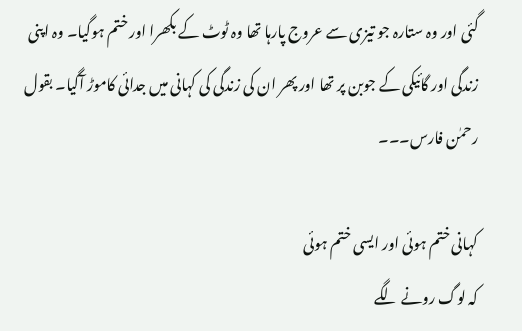گئی اور وہ ستارہ جو تیزی سے عروج پارہا تھا وہ ٹوٹ کے بکھرا اور ختم ہوگیا۔ وہ اپنی زندگی اور گائیکی کے جوبن پر تھا اور پھر ان کی زندگی کی کہانی میں جدائی کاموڑ آگیا۔ بقول رحمٰن فارس۔۔۔

کہانی ختم ہوئی اور ایسی ختم ہوئی
کہ لوگ رونے لگے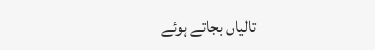تالیاں بجاتے ہوئے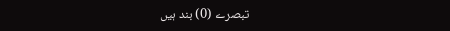تبصرے (0) بند ہیں